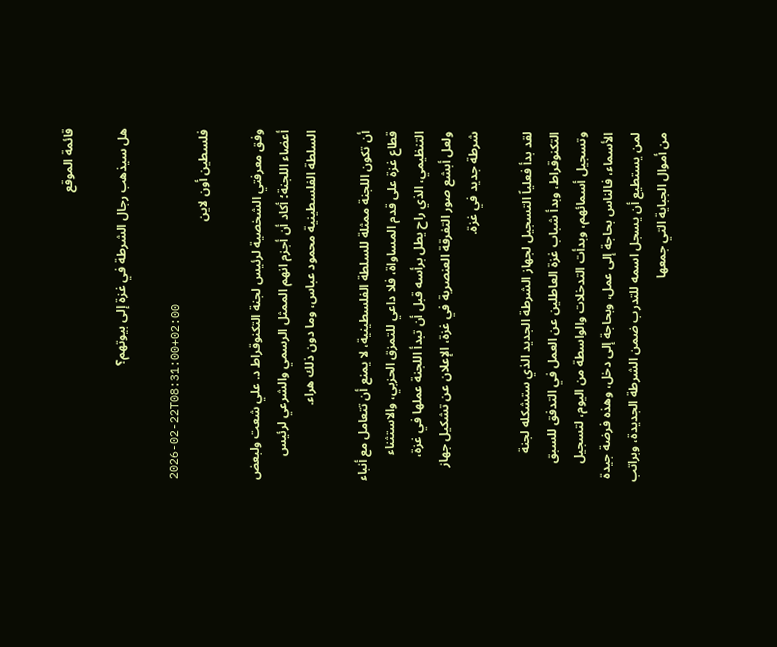قائمة الموقع

هل سيذهب رجال الشرطة في غزة إلى بيوتهم؟

2026-02-22T08:31:00+02:00
فلسطين أون لاين

وفق معرفتي الشخصية لرئيس لجنة التكنوقراط د. علي شعت ولبعض أعضاء اللجنة؛ أكاد أن أجزم انهم الممثل الرسمي والشرعي لرئيس السلطة الفلسطينية محمود عباس، وما دون ذلك هراء.

أن تكون اللجنة ممثلة للسلطة الفلسطينية، لا يمنع أن تتعامل مع أنباء قطاع غزة على قدم المساواة، فلا داعي للتمزق الحزبي، والاستثناء التنظيمي، الذي راح يطل برأسه قبل أن تبدأ اللجنة عملها في غزة، ولعل أبشع صور التفرقة العنصرية في غزة، الإعلان عن تشكيل جهاز شرطة جديد في غزة.

لقد بدأ فعلياً التسجيل لجهاز الشرطة الجديد الذي ستشكله لجنة التكنوقراط، وبدأ شباب غزة العاطلين عن العمل في التدفق للسبق وتسجيل أسمائهم، وبدأت التدخلات والواسطة من اليوم، لتسجيل الأسماء، فالناس بحاجة إلى عمل، وبحاجة إلى دخل، وهذه فرضة جيدة لمن يستطيع أن يسجل اسمه للتدرب ضمن الشرطة الجديدة، وبراتب من أموال الجباية التي جمعها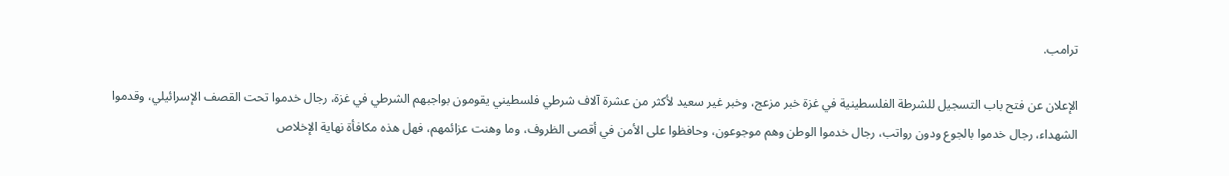ترامب.

الإعلان عن فتح باب التسجيل للشرطة الفلسطينية في غزة خبر مزعج، وخبر غير سعيد لأكثر من عشرة آلاف شرطي فلسطيني يقومون بواجبهم الشرطي في غزة، رجال خدموا تحت القصف الإسرائيلي، وقدموا الشهداء، رجال خدموا بالجوع ودون رواتب، رجال خدموا الوطن وهم موجوعون، وحافظوا على الأمن في أقصى الظروف، وما وهنت عزائمهم، فهل هذه مكافأة نهاية الإخلاص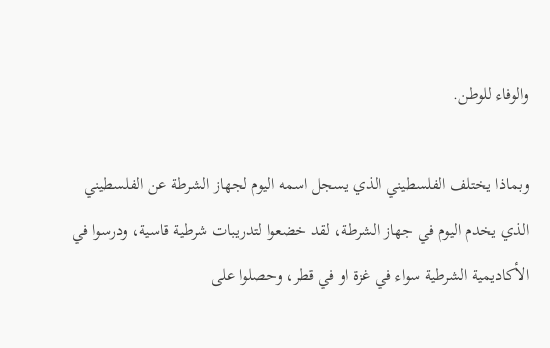والوفاء للوطن.

وبماذا يختلف الفلسطيني الذي يسجل اسمه اليوم لجهاز الشرطة عن الفلسطيني الذي يخدم اليوم في جهاز الشرطة، لقد خضعوا لتدريبات شرطية قاسية، ودرسوا في الأكاديمية الشرطية سواء في غزة او في قطر، وحصلوا على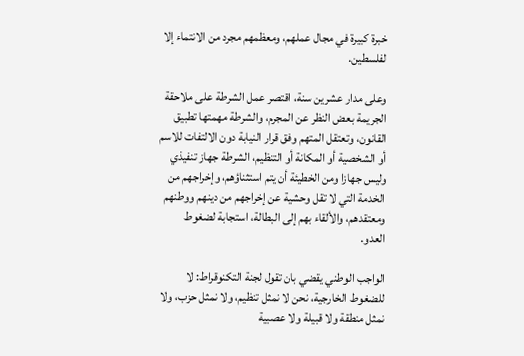خبرة كبيرة في مجال عملهم، ومعظمهم مجرد من الانتماء إلا لفلسطين.

وعلى مدار عشرين سنة، اقتصر عمل الشرطة على ملاحقة الجريمة بعض النظر عن المجرم، والشرطة مهمتها تطبيق القانون، وتعتقل المتهم وفق قرار النيابة دون الالتفات للاسم أو الشخصية أو المكانة أو التنظيم، الشرطة جهاز تنفيذي وليس جهازا ومن الخطيئة أن يتم استثناؤهم، وإخراجهم من الخدمة التي لا تقل وحشية عن إخراجهم من دينهم ووطنهم ومعتقدهم، والألقاء بهم إلى البطالة، استجابة لضغوط العدو.

الواجب الوطني يقضي بان تقول لجنة التكنوقراط: لا للضغوط الخارجية، نحن لا نمثل تنظيم، ولا نمثل حزب، ولا نمثل منطقة ولا قبيلة ولا عصبية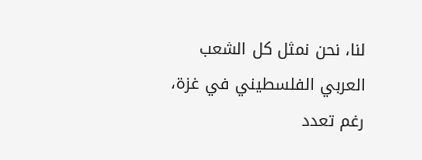لنا، نحن نمثل كل الشعب العربي الفلسطيني في غزة، رغم تعدد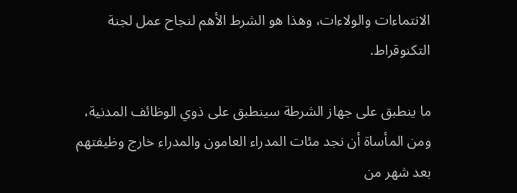الانتماءات والولاءات، وهذا هو الشرط الأهم لنجاح عمل لجنة التكنوقراط.

ما ينطبق على جهاز الشرطة سينطبق على ذوي الوظائف المدنية، ومن المأساة أن نجد مئات المدراء العامون والمدراء خارج وظيفتهم بعد شهر من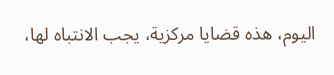اليوم، هذه قضايا مركزية، يجب الانتباه لها،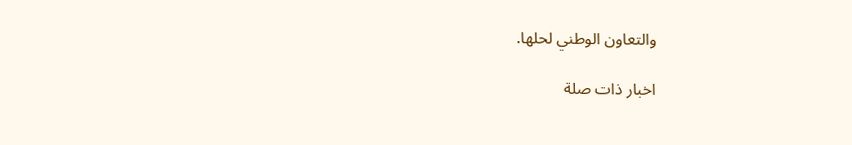والتعاون الوطني لحلها.

اخبار ذات صلة